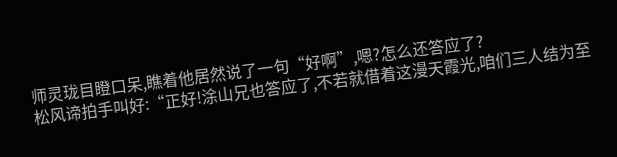师灵珑目瞪口呆,瞧着他居然说了一句“好啊”,嗯?怎么还答应了?
松风谛拍手叫好:“正好!涂山兄也答应了,不若就借着这漫天霞光,咱们三人结为至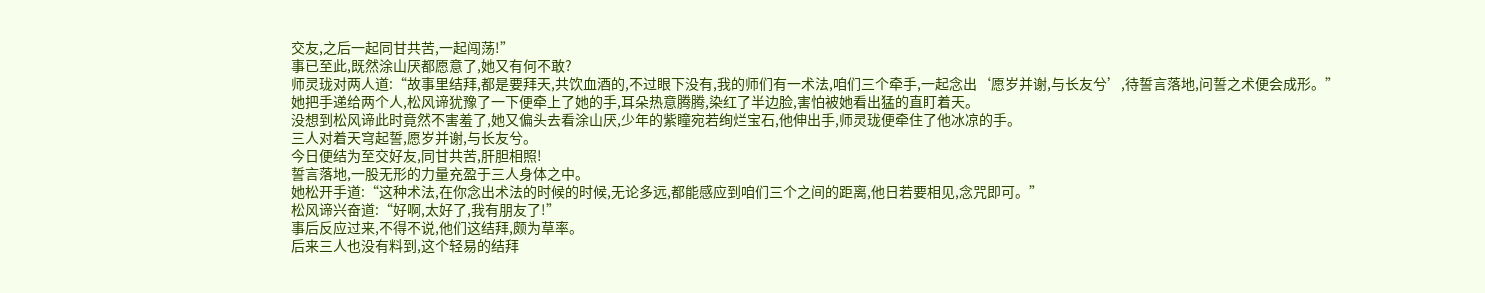交友,之后一起同甘共苦,一起闯荡!”
事已至此,既然涂山厌都愿意了,她又有何不敢?
师灵珑对两人道:“故事里结拜,都是要拜天,共饮血酒的,不过眼下没有,我的师们有一术法,咱们三个牵手,一起念出‘愿岁并谢,与长友兮’,待誓言落地,问誓之术便会成形。”
她把手递给两个人,松风谛犹豫了一下便牵上了她的手,耳朵热意腾腾,染红了半边脸,害怕被她看出猛的直盯着天。
没想到松风谛此时竟然不害羞了,她又偏头去看涂山厌,少年的紫瞳宛若绚烂宝石,他伸出手,师灵珑便牵住了他冰凉的手。
三人对着天穹起誓,愿岁并谢,与长友兮。
今日便结为至交好友,同甘共苦,肝胆相照!
誓言落地,一股无形的力量充盈于三人身体之中。
她松开手道:“这种术法,在你念出术法的时候的时候,无论多远,都能感应到咱们三个之间的距离,他日若要相见,念咒即可。”
松风谛兴奋道:“好啊,太好了,我有朋友了!”
事后反应过来,不得不说,他们这结拜,颇为草率。
后来三人也没有料到,这个轻易的结拜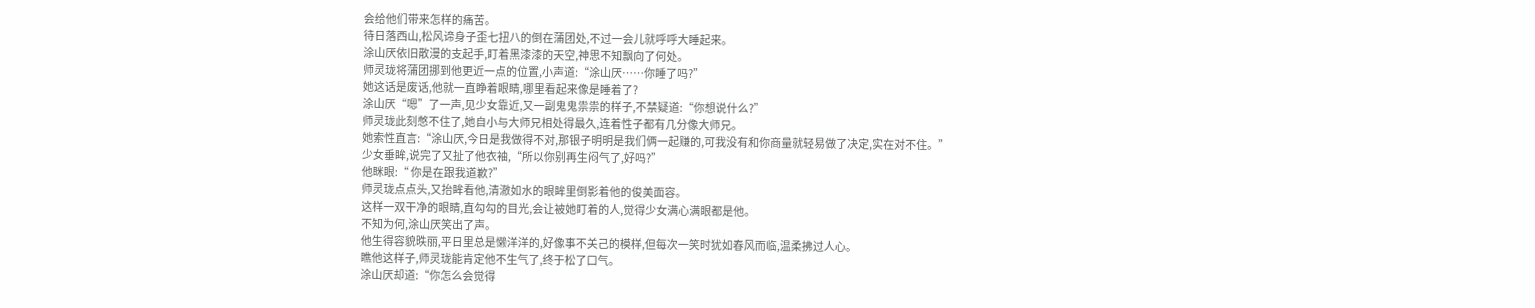会给他们带来怎样的痛苦。
待日落西山,松风谛身子歪七扭八的倒在蒲团处,不过一会儿就呼呼大睡起来。
涂山厌依旧散漫的支起手,盯着黑漆漆的天空,神思不知飘向了何处。
师灵珑将蒲团挪到他更近一点的位置,小声道:“涂山厌……你睡了吗?”
她这话是废话,他就一直睁着眼睛,哪里看起来像是睡着了?
涂山厌“嗯”了一声,见少女靠近,又一副鬼鬼祟祟的样子,不禁疑道:“你想说什么?”
师灵珑此刻憋不住了,她自小与大师兄相处得最久,连着性子都有几分像大师兄。
她索性直言:“涂山厌,今日是我做得不对,那银子明明是我们俩一起赚的,可我没有和你商量就轻易做了决定,实在对不住。”
少女垂眸,说完了又扯了他衣袖,“所以你别再生闷气了,好吗?”
他眯眼:“ 你是在跟我道歉?”
师灵珑点点头,又抬眸看他,清澈如水的眼眸里倒影着他的俊美面容。
这样一双干净的眼睛,直勾勾的目光,会让被她盯着的人,觉得少女满心满眼都是他。
不知为何,涂山厌笑出了声。
他生得容貌昳丽,平日里总是懒洋洋的,好像事不关己的模样,但每次一笑时犹如春风而临,温柔拂过人心。
瞧他这样子,师灵珑能肯定他不生气了,终于松了口气。
涂山厌却道:“你怎么会觉得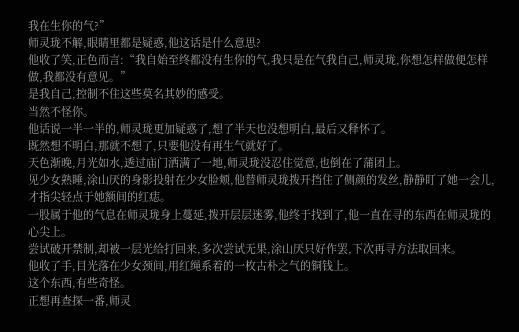我在生你的气?”
师灵珑不解,眼睛里都是疑惑,他这话是什么意思?
他收了笑,正色而言:“我自始至终都没有生你的气,我只是在气我自己,师灵珑,你想怎样做便怎样做,我都没有意见。”
是我自己,控制不住这些莫名其妙的感受。
当然不怪你。
他话说一半一半的,师灵珑更加疑惑了,想了半天也没想明白,最后又释怀了。
既然想不明白,那就不想了,只要他没有再生气就好了。
天色渐晚,月光如水,透过庙门洒满了一地,师灵珑没忍住觉意,也倒在了蒲团上。
见少女熟睡,涂山厌的身影投射在少女脸颊,他替师灵珑拨开挡住了侧颜的发丝,静静盯了她一会儿,才指尖轻点于她额间的红痣。
一股属于他的气息在师灵珑身上蔓延,拨开层层迷雾,他终于找到了,他一直在寻的东西在师灵珑的心尖上。
尝试破开禁制,却被一层光给打回来,多次尝试无果,涂山厌只好作罢,下次再寻方法取回来。
他收了手,目光落在少女颈间,用红绳系着的一枚古朴之气的铜钱上。
这个东西,有些奇怪。
正想再查探一番,师灵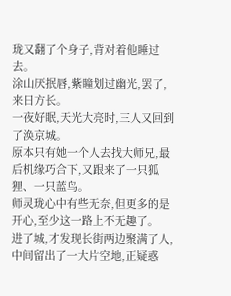珑又翻了个身子,背对着他睡过去。
涂山厌抿唇,紫瞳划过幽光,罢了,来日方长。
一夜好眠,天光大亮时,三人又回到了涣京城。
原本只有她一个人去找大师兄,最后机缘巧合下,又跟来了一只狐狸、一只蓝鸟。
师灵珑心中有些无奈,但更多的是开心,至少这一路上不无趣了。
进了城,才发现长街两边聚满了人,中间留出了一大片空地,正疑惑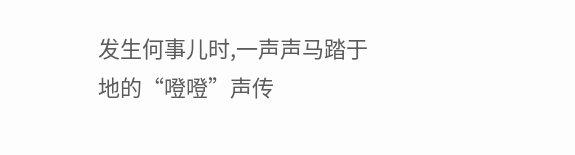发生何事儿时,一声声马踏于地的“噔噔”声传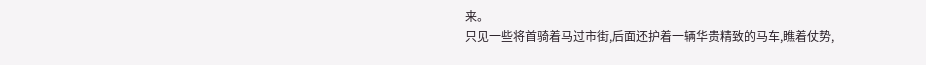来。
只见一些将首骑着马过市街,后面还护着一辆华贵精致的马车,瞧着仗势,